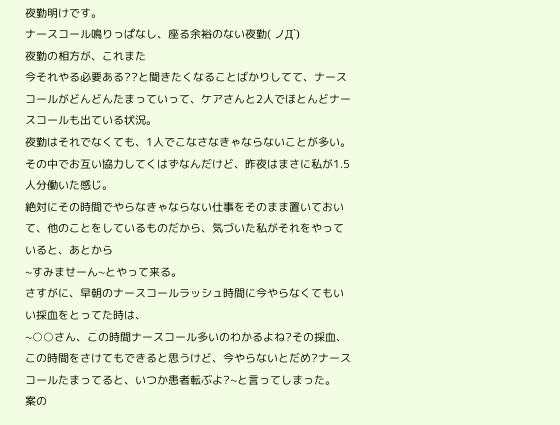夜勤明けです。
ナースコール鳴りっぱなし、座る余裕のない夜勤( ノД`)
夜勤の相方が、これまた
今それやる必要ある??と聞きたくなることばかりしてて、ナースコールがどんどんたまっていって、ケアさんと2人でほとんどナースコールも出ている状況。
夜勤はそれでなくても、1人でこなさなきゃならないことが多い。その中でお互い協力してくはずなんだけど、昨夜はまさに私が1.5人分働いた感じ。
絶対にその時間でやらなきゃならない仕事をそのまま置いておいて、他のことをしているものだから、気づいた私がそれをやっていると、あとから
~すみませーん~とやって来る。
さすがに、早朝のナースコールラッシュ時間に今やらなくてもいい採血をとってた時は、
~○○さん、この時間ナースコール多いのわかるよね?その採血、この時間をさけてもできると思うけど、今やらないとだめ?ナースコールたまってると、いつか患者転ぶよ?~と言ってしまった。
案の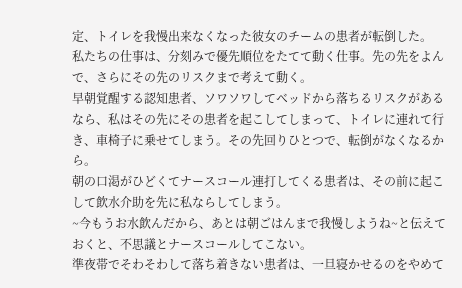定、トイレを我慢出来なくなった彼女のチームの患者が転倒した。
私たちの仕事は、分刻みで優先順位をたてて動く仕事。先の先をよんで、さらにその先のリスクまで考えて動く。
早朝覚醒する認知患者、ソワソワしてベッドから落ちるリスクがあるなら、私はその先にその患者を起こしてしまって、トイレに連れて行き、車椅子に乗せてしまう。その先回りひとつで、転倒がなくなるから。
朝の口渇がひどくてナースコール連打してくる患者は、その前に起こして飲水介助を先に私ならしてしまう。
~今もうお水飲んだから、あとは朝ごはんまで我慢しようね~と伝えておくと、不思議とナースコールしてこない。
準夜帯でそわそわして落ち着きない患者は、一旦寝かせるのをやめて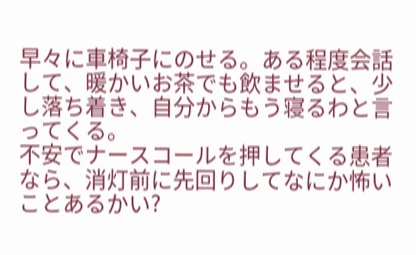早々に車椅子にのせる。ある程度会話して、暖かいお茶でも飲ませると、少し落ち着き、自分からもう寝るわと言ってくる。
不安でナースコールを押してくる患者なら、消灯前に先回りしてなにか怖いことあるかい?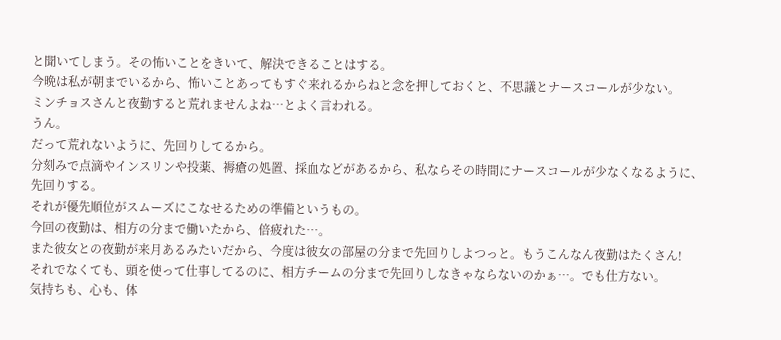と聞いてしまう。その怖いことをきいて、解決できることはする。
今晩は私が朝までいるから、怖いことあってもすぐ来れるからねと念を押しておくと、不思議とナースコールが少ない。
ミンチョスさんと夜勤すると荒れませんよね…とよく言われる。
うん。
だって荒れないように、先回りしてるから。
分刻みで点滴やインスリンや投薬、褥瘡の処置、採血などがあるから、私ならその時間にナースコールが少なくなるように、先回りする。
それが優先順位がスムーズにこなせるための準備というもの。
今回の夜勤は、相方の分まで働いたから、倍疲れた…。
また彼女との夜勤が来月あるみたいだから、今度は彼女の部屋の分まで先回りしよつっと。もうこんなん夜勤はたくさん!
それでなくても、頭を使って仕事してるのに、相方チームの分まで先回りしなきゃならないのかぁ…。でも仕方ない。
気持ちも、心も、体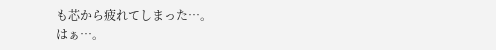も芯から疲れてしまった…。
はぁ…。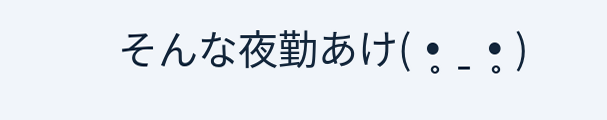そんな夜勤あけ( •̥ ˍ •̥ )